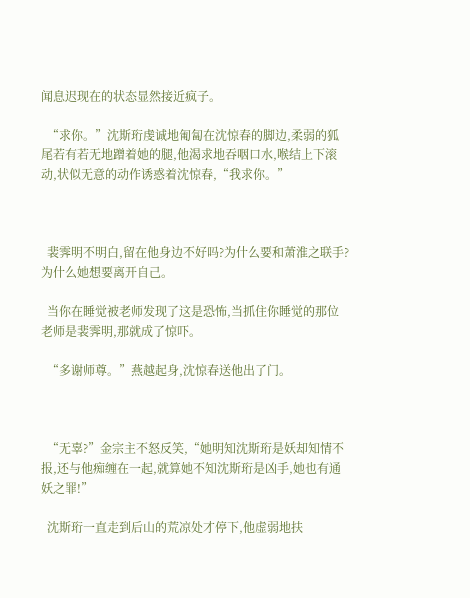闻息迟现在的状态显然接近疯子。

  “求你。”沈斯珩虔诚地匍匐在沈惊春的脚边,柔弱的狐尾若有若无地蹭着她的腿,他渴求地吞咽口水,喉结上下滚动,状似无意的动作诱惑着沈惊春,“我求你。”



  裴霁明不明白,留在他身边不好吗?为什么要和萧淮之联手?为什么她想要离开自己。

  当你在睡觉被老师发现了这是恐怖,当抓住你睡觉的那位老师是裴霁明,那就成了惊吓。

  “多谢师尊。”燕越起身,沈惊春送他出了门。



  “无辜?”金宗主不怒反笑,“她明知沈斯珩是妖却知情不报,还与他痴缠在一起,就算她不知沈斯珩是凶手,她也有通妖之罪!”

  沈斯珩一直走到后山的荒凉处才停下,他虚弱地扶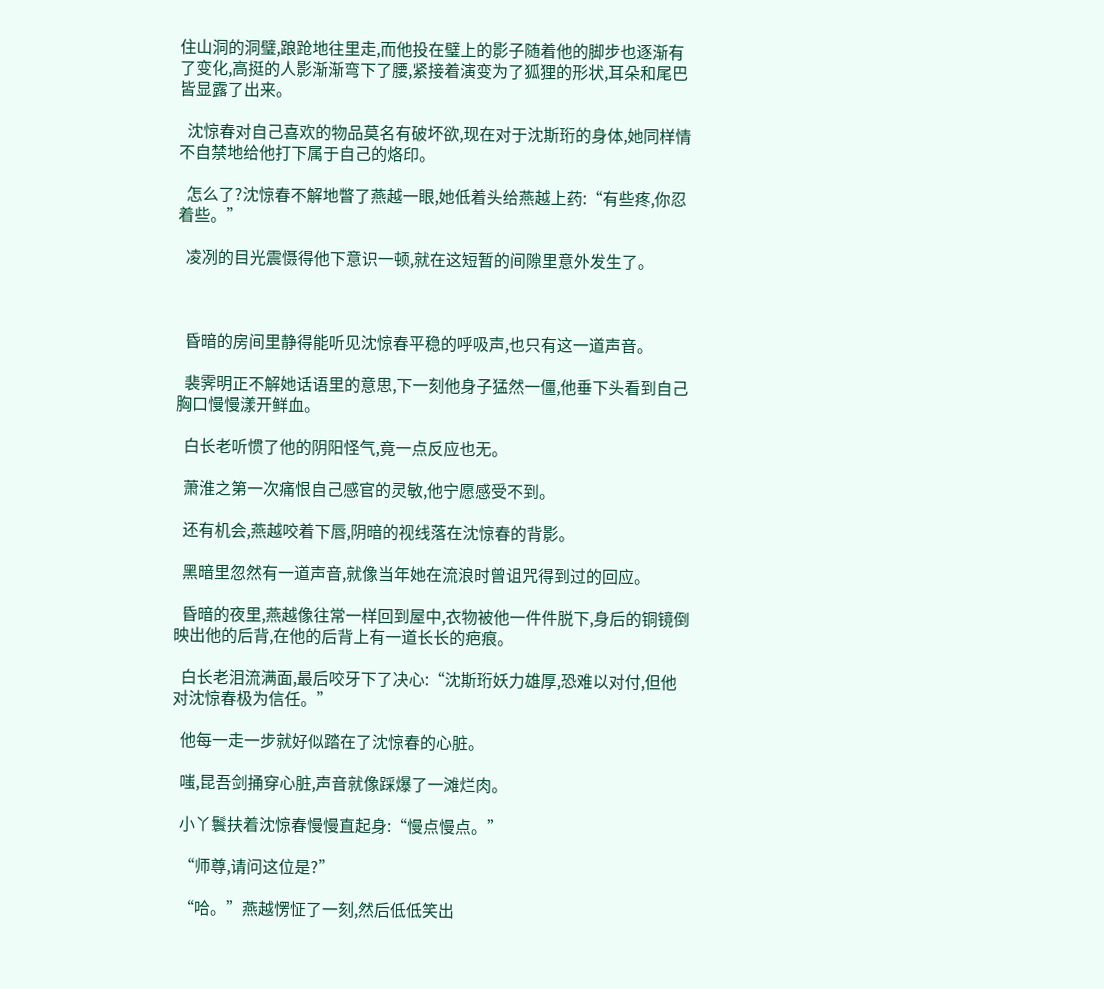住山洞的洞璧,踉跄地往里走,而他投在璧上的影子随着他的脚步也逐渐有了变化,高挺的人影渐渐弯下了腰,紧接着演变为了狐狸的形状,耳朵和尾巴皆显露了出来。

  沈惊春对自己喜欢的物品莫名有破坏欲,现在对于沈斯珩的身体,她同样情不自禁地给他打下属于自己的烙印。

  怎么了?沈惊春不解地瞥了燕越一眼,她低着头给燕越上药:“有些疼,你忍着些。”

  凌冽的目光震慑得他下意识一顿,就在这短暂的间隙里意外发生了。



  昏暗的房间里静得能听见沈惊春平稳的呼吸声,也只有这一道声音。

  裴霁明正不解她话语里的意思,下一刻他身子猛然一僵,他垂下头看到自己胸口慢慢漾开鲜血。

  白长老听惯了他的阴阳怪气,竟一点反应也无。

  萧淮之第一次痛恨自己感官的灵敏,他宁愿感受不到。

  还有机会,燕越咬着下唇,阴暗的视线落在沈惊春的背影。

  黑暗里忽然有一道声音,就像当年她在流浪时曾诅咒得到过的回应。

  昏暗的夜里,燕越像往常一样回到屋中,衣物被他一件件脱下,身后的铜镜倒映出他的后背,在他的后背上有一道长长的疤痕。

  白长老泪流满面,最后咬牙下了决心:“沈斯珩妖力雄厚,恐难以对付,但他对沈惊春极为信任。”

  他每一走一步就好似踏在了沈惊春的心脏。

  嗤,昆吾剑捅穿心脏,声音就像踩爆了一滩烂肉。

  小丫鬟扶着沈惊春慢慢直起身:“慢点慢点。”

  “师尊,请问这位是?”

  “哈。”燕越愣怔了一刻,然后低低笑出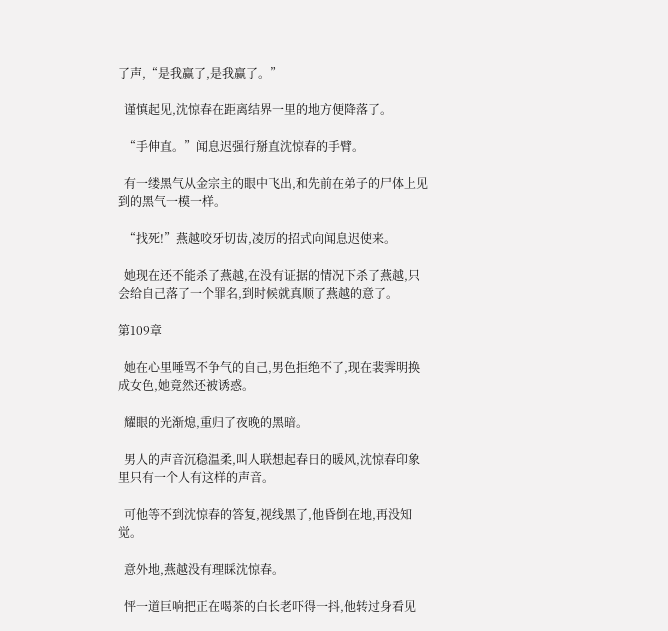了声,“是我赢了,是我赢了。”

  谨慎起见,沈惊春在距离结界一里的地方便降落了。

  “手伸直。”闻息迟强行掰直沈惊春的手臂。

  有一缕黑气从金宗主的眼中飞出,和先前在弟子的尸体上见到的黑气一模一样。

  “找死!”燕越咬牙切齿,凌厉的招式向闻息迟使来。

  她现在还不能杀了燕越,在没有证据的情况下杀了燕越,只会给自己落了一个罪名,到时候就真顺了燕越的意了。

第109章

  她在心里唾骂不争气的自己,男色拒绝不了,现在裴霁明换成女色,她竟然还被诱惑。

  耀眼的光渐熄,重归了夜晚的黑暗。

  男人的声音沉稳温柔,叫人联想起春日的暖风,沈惊春印象里只有一个人有这样的声音。

  可他等不到沈惊春的答复,视线黑了,他昏倒在地,再没知觉。

  意外地,燕越没有理睬沈惊春。

  怦一道巨响把正在喝茶的白长老吓得一抖,他转过身看见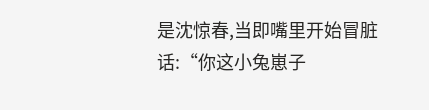是沈惊春,当即嘴里开始冒脏话:“你这小兔崽子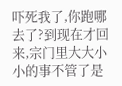吓死我了,你跑哪去了?到现在才回来,宗门里大大小小的事不管了是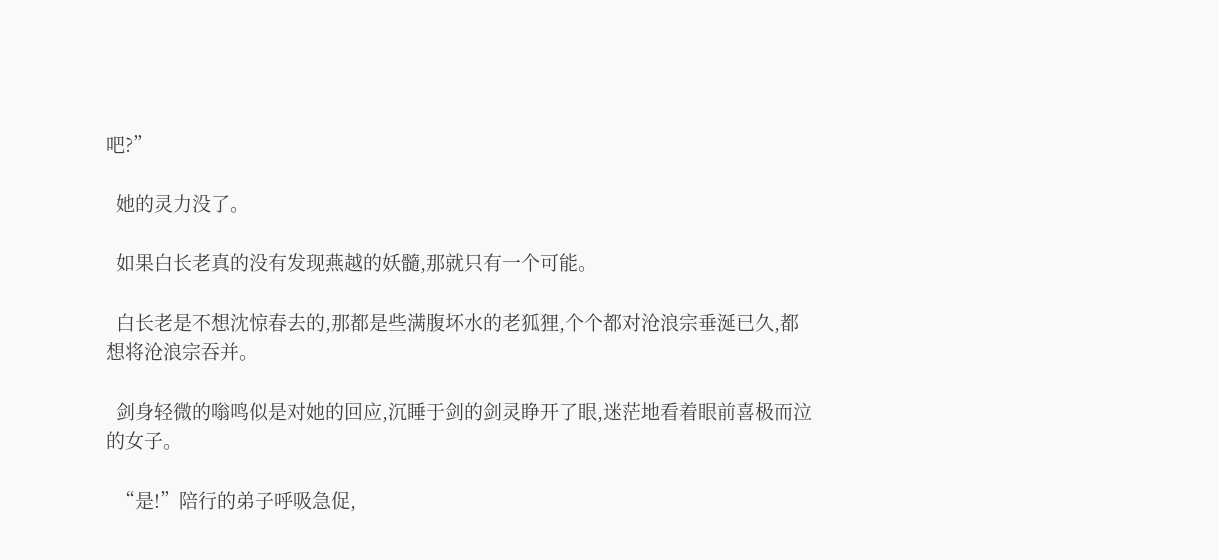吧?”

  她的灵力没了。

  如果白长老真的没有发现燕越的妖髓,那就只有一个可能。

  白长老是不想沈惊春去的,那都是些满腹坏水的老狐狸,个个都对沧浪宗垂涎已久,都想将沧浪宗吞并。

  剑身轻微的嗡鸣似是对她的回应,沉睡于剑的剑灵睁开了眼,迷茫地看着眼前喜极而泣的女子。

  “是!”陪行的弟子呼吸急促,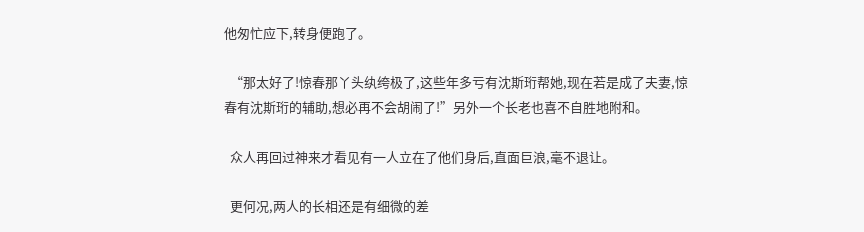他匆忙应下,转身便跑了。

  “那太好了!惊春那丫头纨绔极了,这些年多亏有沈斯珩帮她,现在若是成了夫妻,惊春有沈斯珩的辅助,想必再不会胡闹了!”另外一个长老也喜不自胜地附和。

  众人再回过神来才看见有一人立在了他们身后,直面巨浪,毫不退让。

  更何况,两人的长相还是有细微的差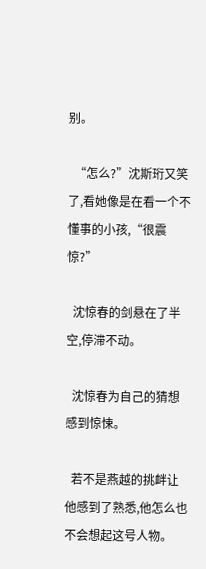别。

  “怎么?”沈斯珩又笑了,看她像是在看一个不懂事的小孩,“很震惊?”

  沈惊春的剑悬在了半空,停滞不动。

  沈惊春为自己的猜想感到惊悚。

  若不是燕越的挑衅让他感到了熟悉,他怎么也不会想起这号人物。